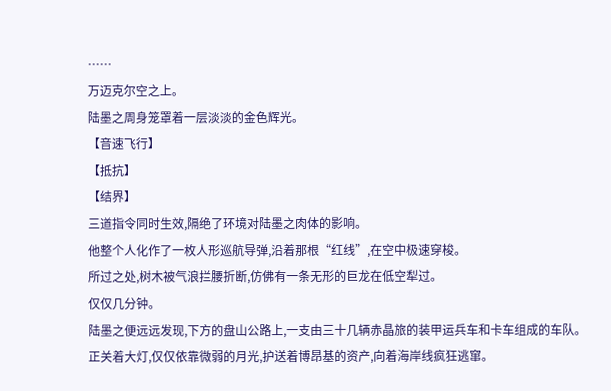……
万迈克尔空之上。
陆墨之周身笼罩着一层淡淡的金色辉光。
【音速飞行】
【抵抗】
【结界】
三道指令同时生效,隔绝了环境对陆墨之肉体的影响。
他整个人化作了一枚人形巡航导弹,沿着那根“红线”,在空中极速穿梭。
所过之处,树木被气浪拦腰折断,仿佛有一条无形的巨龙在低空犁过。
仅仅几分钟。
陆墨之便远远发现,下方的盘山公路上,一支由三十几辆赤晶旅的装甲运兵车和卡车组成的车队。
正关着大灯,仅仅依靠微弱的月光,护送着博昂基的资产,向着海岸线疯狂逃窜。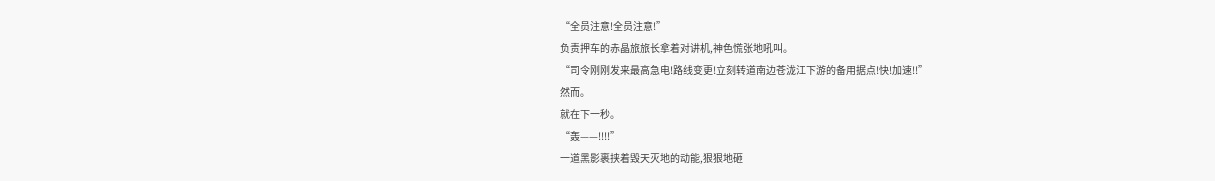“全员注意!全员注意!”
负责押车的赤晶旅旅长拿着对讲机,神色慌张地吼叫。
“司令刚刚发来最高急电!路线变更!立刻转道南边苍泷江下游的备用据点!快!加速!!”
然而。
就在下一秒。
“轰——!!!!”
一道黑影裹挟着毁天灭地的动能,狠狠地砸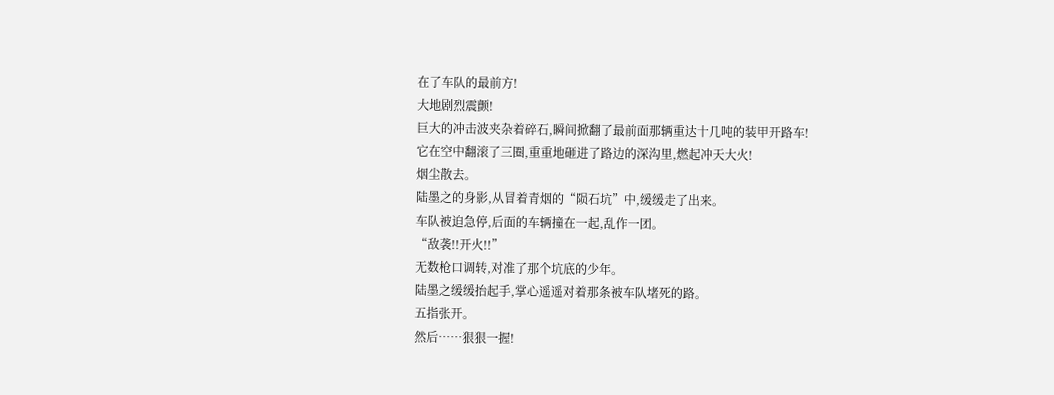在了车队的最前方!
大地剧烈震颤!
巨大的冲击波夹杂着碎石,瞬间掀翻了最前面那辆重达十几吨的装甲开路车!
它在空中翻滚了三圈,重重地砸进了路边的深沟里,燃起冲天大火!
烟尘散去。
陆墨之的身影,从冒着青烟的“陨石坑”中,缓缓走了出来。
车队被迫急停,后面的车辆撞在一起,乱作一团。
“敌袭!!开火!!”
无数枪口调转,对准了那个坑底的少年。
陆墨之缓缓抬起手,掌心遥遥对着那条被车队堵死的路。
五指张开。
然后……狠狠一握!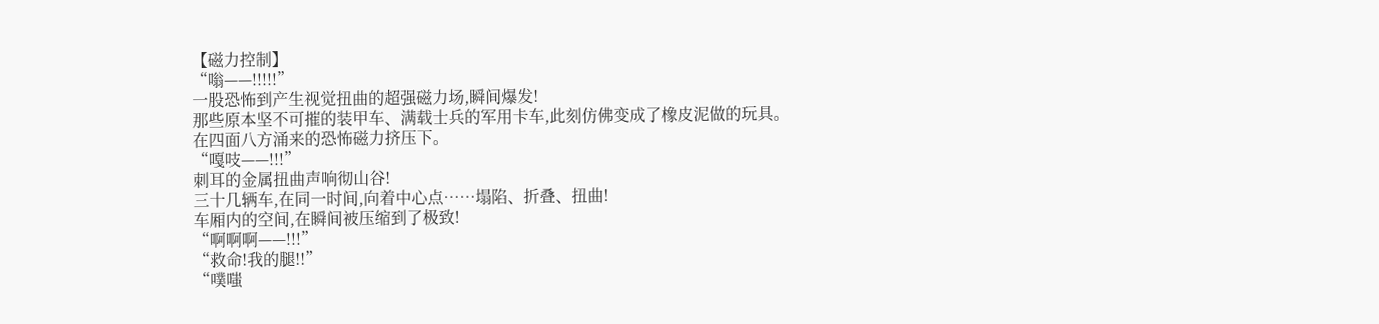【磁力控制】
“嗡——!!!!!”
一股恐怖到产生视觉扭曲的超强磁力场,瞬间爆发!
那些原本坚不可摧的装甲车、满载士兵的军用卡车,此刻仿佛变成了橡皮泥做的玩具。
在四面八方涌来的恐怖磁力挤压下。
“嘎吱——!!!”
刺耳的金属扭曲声响彻山谷!
三十几辆车,在同一时间,向着中心点……塌陷、折叠、扭曲!
车厢内的空间,在瞬间被压缩到了极致!
“啊啊啊——!!!”
“救命!我的腿!!”
“噗嗤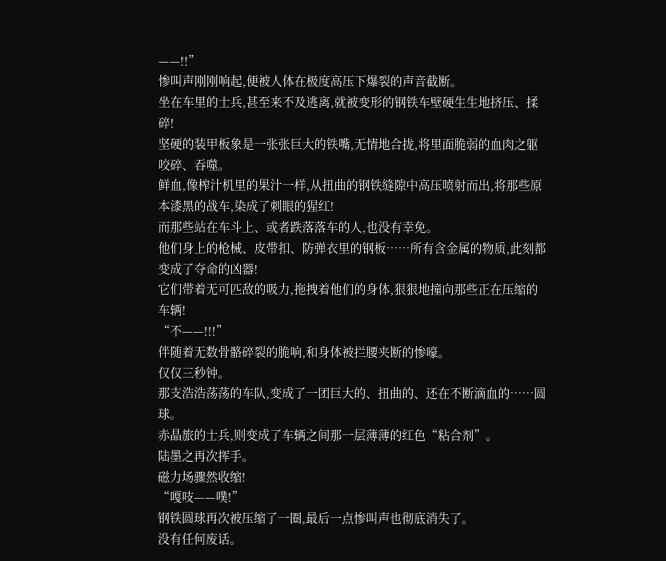——!!”
惨叫声刚刚响起,便被人体在极度高压下爆裂的声音截断。
坐在车里的士兵,甚至来不及逃离,就被变形的钢铁车壁硬生生地挤压、揉碎!
坚硬的装甲板象是一张张巨大的铁嘴,无情地合拢,将里面脆弱的血肉之躯咬碎、吞噬。
鲜血,像榨汁机里的果汁一样,从扭曲的钢铁缝隙中高压喷射而出,将那些原本漆黑的战车,染成了刺眼的猩红!
而那些站在车斗上、或者跌落落车的人,也没有幸免。
他们身上的枪械、皮带扣、防弹衣里的钢板……所有含金属的物质,此刻都变成了夺命的凶器!
它们带着无可匹敌的吸力,拖拽着他们的身体,狠狠地撞向那些正在压缩的车辆!
“不——!!!”
伴随着无数骨骼碎裂的脆响,和身体被拦腰夹断的惨嚎。
仅仅三秒钟。
那支浩浩荡荡的车队,变成了一团巨大的、扭曲的、还在不断滴血的……圆球。
赤晶旅的士兵,则变成了车辆之间那一层薄薄的红色“粘合剂”。
陆墨之再次挥手。
磁力场骤然收缩!
“嘎吱——噗!”
钢铁圆球再次被压缩了一圈,最后一点惨叫声也彻底消失了。
没有任何废话。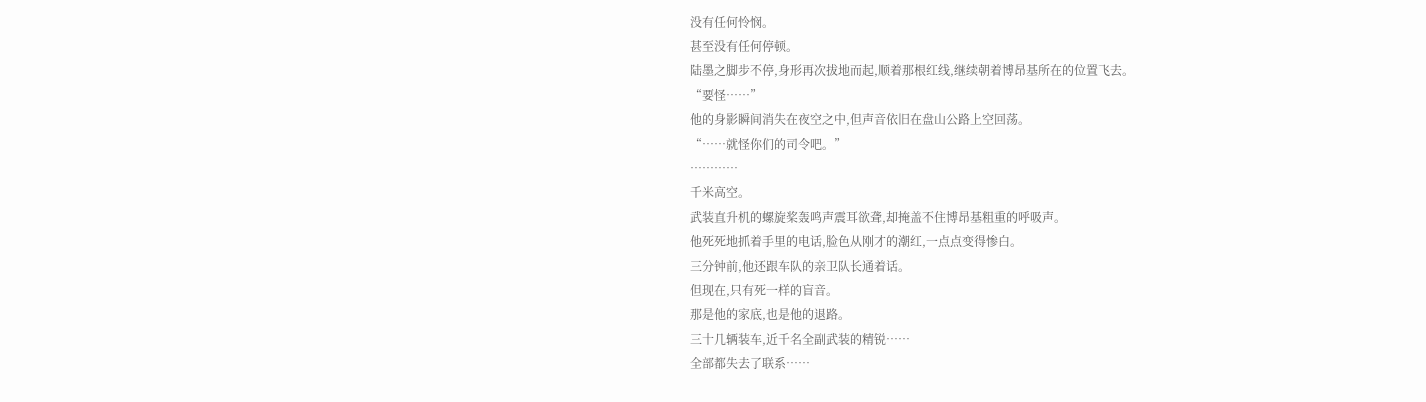没有任何怜悯。
甚至没有任何停顿。
陆墨之脚步不停,身形再次拔地而起,顺着那根红线,继续朝着博昂基所在的位置飞去。
“要怪……”
他的身影瞬间消失在夜空之中,但声音依旧在盘山公路上空回荡。
“……就怪你们的司令吧。”
…………
千米高空。
武装直升机的螺旋桨轰鸣声震耳欲聋,却掩盖不住博昂基粗重的呼吸声。
他死死地抓着手里的电话,脸色从刚才的潮红,一点点变得惨白。
三分钟前,他还跟车队的亲卫队长通着话。
但现在,只有死一样的盲音。
那是他的家底,也是他的退路。
三十几辆装车,近千名全副武装的精锐……
全部都失去了联系……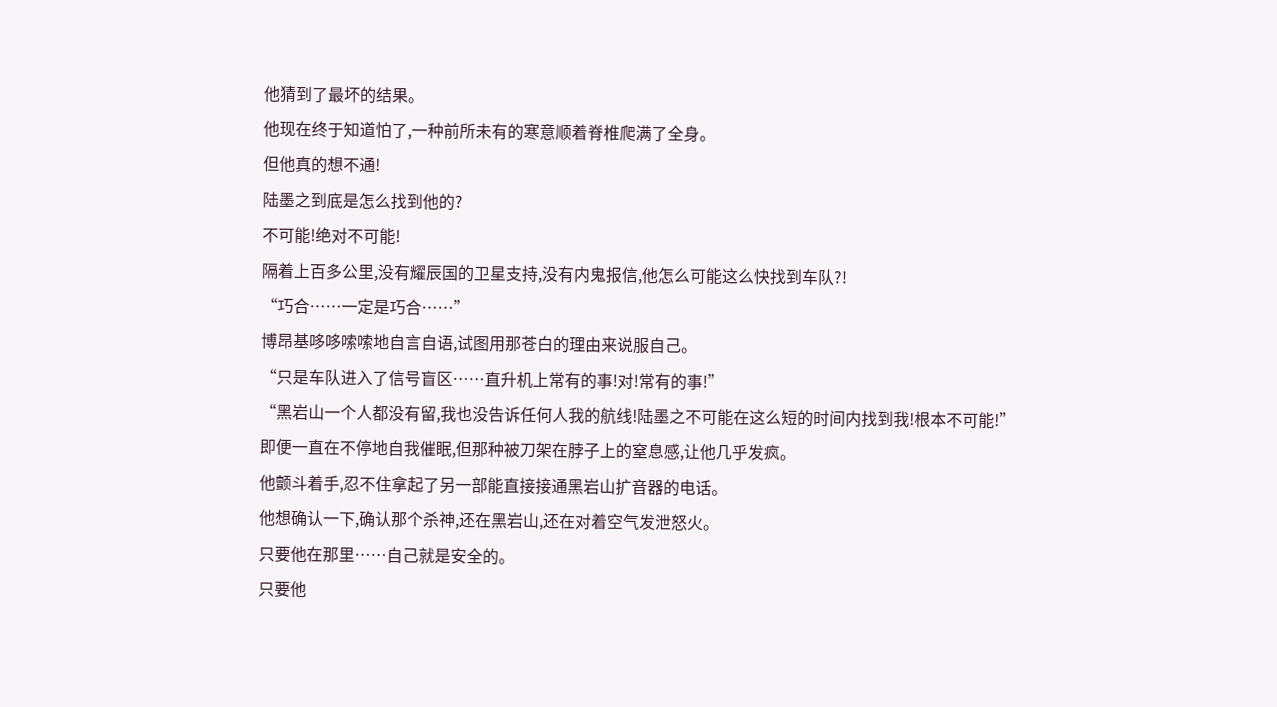他猜到了最坏的结果。
他现在终于知道怕了,一种前所未有的寒意顺着脊椎爬满了全身。
但他真的想不通!
陆墨之到底是怎么找到他的?
不可能!绝对不可能!
隔着上百多公里,没有耀辰国的卫星支持,没有内鬼报信,他怎么可能这么快找到车队?!
“巧合……一定是巧合……”
博昂基哆哆嗦嗦地自言自语,试图用那苍白的理由来说服自己。
“只是车队进入了信号盲区……直升机上常有的事!对!常有的事!”
“黑岩山一个人都没有留,我也没告诉任何人我的航线!陆墨之不可能在这么短的时间内找到我!根本不可能!”
即便一直在不停地自我催眠,但那种被刀架在脖子上的窒息感,让他几乎发疯。
他颤斗着手,忍不住拿起了另一部能直接接通黑岩山扩音器的电话。
他想确认一下,确认那个杀神,还在黑岩山,还在对着空气发泄怒火。
只要他在那里……自己就是安全的。
只要他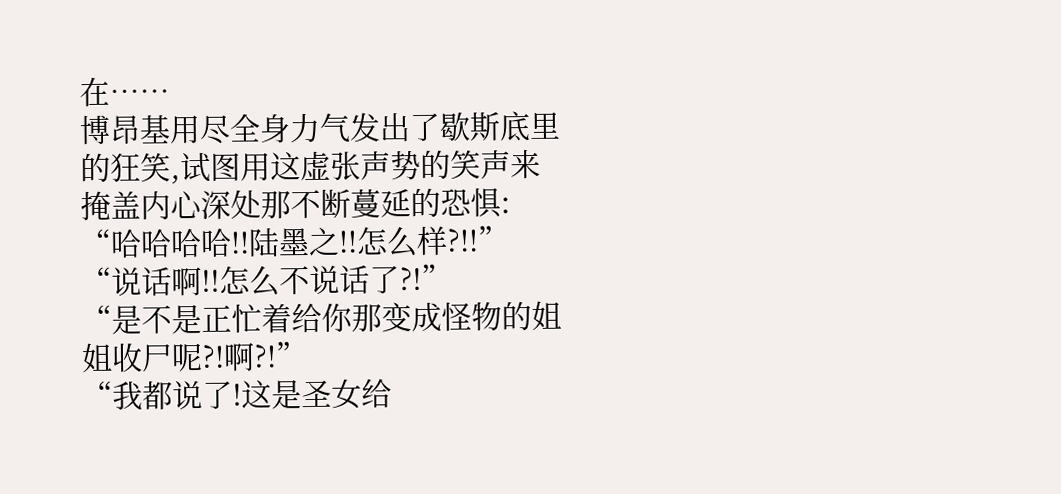在……
博昂基用尽全身力气发出了歇斯底里的狂笑,试图用这虚张声势的笑声来掩盖内心深处那不断蔓延的恐惧:
“哈哈哈哈!!陆墨之!!怎么样?!!”
“说话啊!!怎么不说话了?!”
“是不是正忙着给你那变成怪物的姐姐收尸呢?!啊?!”
“我都说了!这是圣女给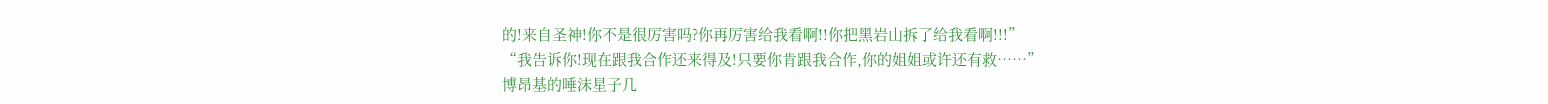的!来自圣神!你不是很厉害吗?你再厉害给我看啊!!你把黑岩山拆了给我看啊!!!”
“我告诉你!现在跟我合作还来得及!只要你肯跟我合作,你的姐姐或许还有救……”
博昂基的唾沫星子几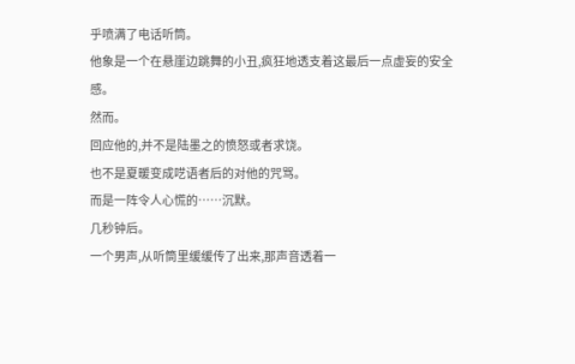乎喷满了电话听筒。
他象是一个在悬崖边跳舞的小丑,疯狂地透支着这最后一点虚妄的安全感。
然而。
回应他的,并不是陆墨之的愤怒或者求饶。
也不是夏暖变成呓语者后的对他的咒骂。
而是一阵令人心慌的……沉默。
几秒钟后。
一个男声,从听筒里缓缓传了出来,那声音透着一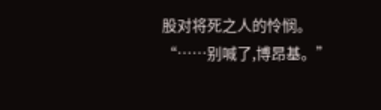股对将死之人的怜悯。
“……别喊了,博昂基。”